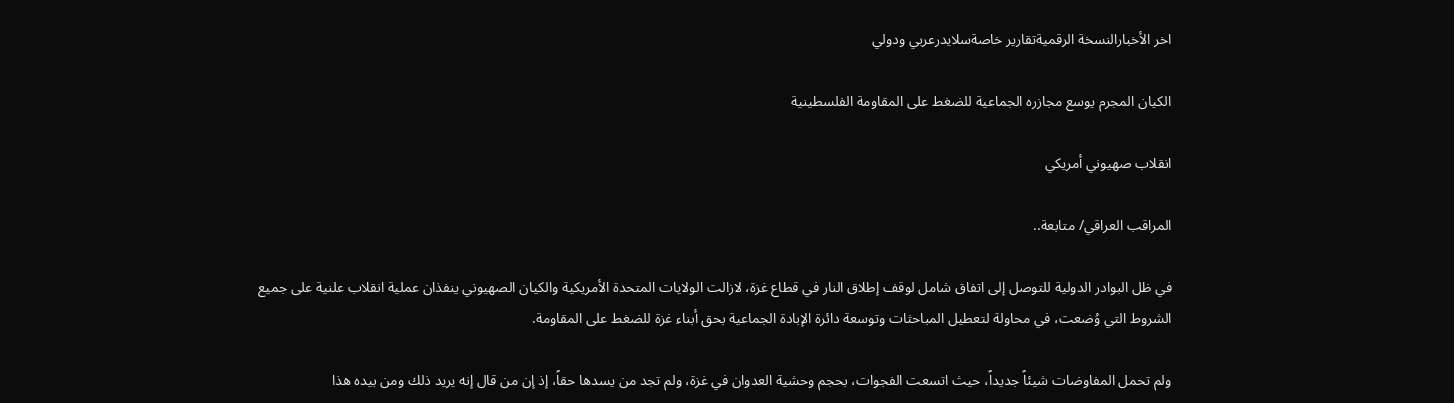اخر الأخبارالنسخة الرقميةتقارير خاصةسلايدرعربي ودولي

الكيان المجرم يوسع مجازره الجماعية للضغط على المقاومة الفلسطينية

انقلاب صهيوني أمريكي

المراقب العراقي/ متابعة..

في ظل البوادر الدولية للتوصل إلى اتفاق شامل لوقف إطلاق النار في قطاع غزة، لازالت الولايات المتحدة الأمريكية والكيان الصهيوني ينفذان عملية انقلاب علنية على جميع الشروط التي وُضعت، في محاولة لتعطيل المباحثات وتوسعة دائرة الإبادة الجماعية بحق أبناء غزة للضغط على المقاومة.

ولم تحمل المفاوضات شيئاً جديداً، حيث اتسعت الفجوات، بحجم وحشية العدوان في غزة، ولم تجد من يسدها حقاً، إذ إن من قال إنه يريد ذلك ومن بيده هذا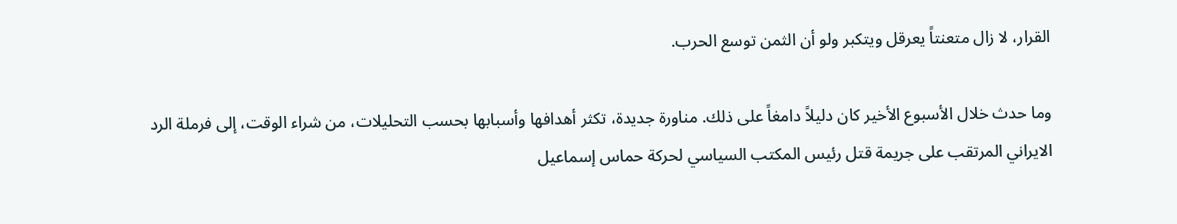القرار، لا زال متعنتاً يعرقل ويتكبر ولو أن الثمن توسع الحرب.

وما حدث خلال الأسبوع الأخير كان دليلاً دامغاً على ذلك. مناورة جديدة، تكثر أهدافها وأسبابها بحسب التحليلات، من شراء الوقت، إلى فرملة الرد الايراني المرتقب على جريمة قتل رئيس المكتب السياسي لحركة حماس إسماعيل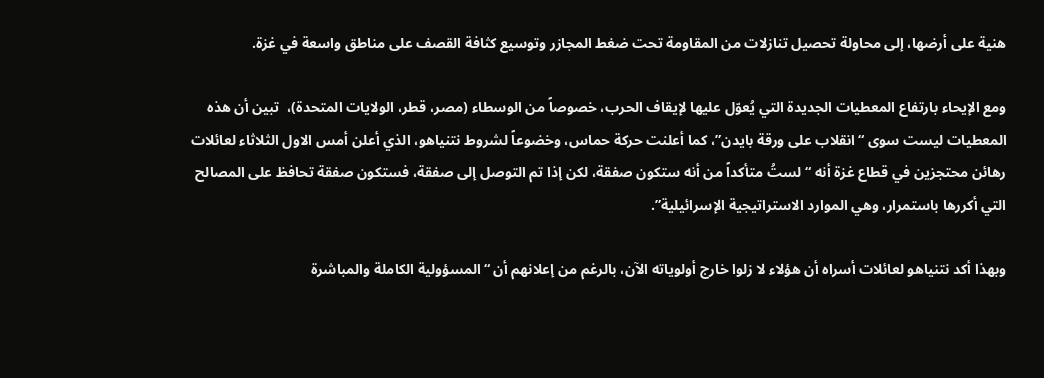هنية على أرضها، إلى محاولة تحصيل تنازلات من المقاومة تحت ضغط المجازر وتوسيع كثافة القصف على مناطق واسعة في غزة.

ومع الإيحاء بارتفاع المعطيات الجديدة التي يُعوّل عليها لإيقاف الحرب، خصوصاً من الوسطاء (مصر، قطر، الولايات المتحدة)،  تبين أن هذه المعطيات ليست سوى “انقلاب على ورقة بايدن”، كما أعلنت حركة حماس، وخضوعاً لشروط نتنياهو، الذي أعلن أمس الاول الثلاثاء لعائلات رهائن محتجزين في قطاع غزة أنه “لستُ متأكداً من أنه ستكون صفقة، لكن إذا تم التوصل إلى صفقة، فستكون صفقة تحافظ على المصالح التي أكررها باستمرار، وهي الموارد الاستراتيجية الإسرائيلية”.

وبهذا أكد نتنياهو لعائلات أسراه أن هؤلاء لا زلوا خارج أولوياته الآن، بالرغم من إعلانهم أن “المسؤولية الكاملة والمباشرة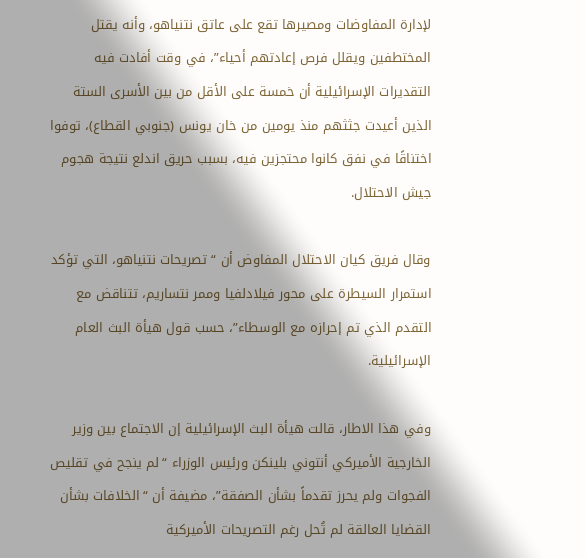لإدارة المفاوضات ومصيرها تقع على عاتق نتنياهو، وأنه يقتل المختطفين ويقلل فرص إعادتهم أحياء”، في وقت أفادت فيه التقديرات الإسرائيلية أن خمسة على الأقل من بين الأسرى الستة الذين أعيدت جثثهم منذ يومين من خان يونس (جنوبي القطاع)، توفوا اختناقًا في نفق كانوا محتجزين فيه، بسبب حريق اندلع نتيجة هجوم جيش الاحتلال.

وقال فريق كيان الاحتلال المفاوض أن “تصريحات نتنياهو، التي تؤكد استمرار السيطرة على محور فيلادلفيا وممر نتساريم، تتناقض مع التقدم الذي تم إحرازه مع الوسطاء”، حسب قول هيأة البث العام الإسرائيلية.

وفي هذا الاطار، قالت هيأة البث الإسرائيلية إن الاجتماع بين وزير الخارجية الأميركي أنتوني بلينكن ورئيس الوزراء “لم ينجح في تقليص الفجوات ولم يحرز تقدماً بشأن الصفقة”، مضيفة أن “الخلافات بشأن القضايا العالقة لم تُحل رغم التصريحات الأميركية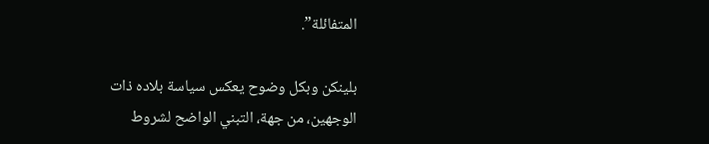المتفائلة”.

بلينكن وبكل وضوح يعكس سياسة بلاده ذات الوجهين، من جهة، التبني الواضح لشروط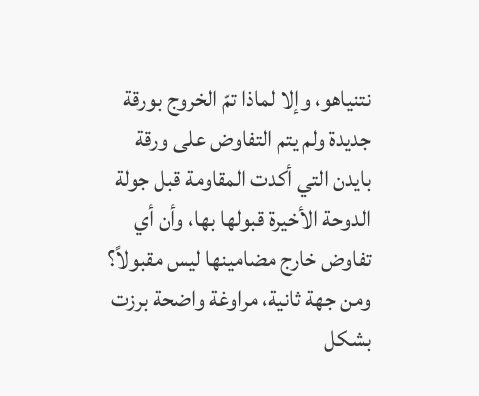نتنياهو، وإلا لماذا تمّ الخروج بورقة جديدة ولم يتم التفاوض على ورقة بايدن التي أكدت المقاومة قبل جولة الدوحة الأخيرة قبولها بها، وأن أي تفاوض خارج مضامينها ليس مقبولاً؟ ومن جهة ثانية، مراوغة واضحة برزت بشكل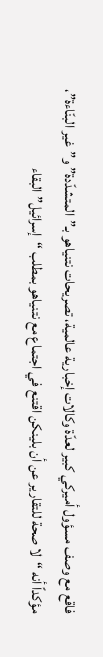فاقع مع وصف مسؤول أميركي كبير لعدّة وكالات إخبارية عالمية، تصريحات نتنياهو بـ”المتشدّدة” و”غير البنّاءة”، مؤكداً أنه “لا صحة للتقارير عن أن بلينكن اقتنع في اجتماع مع نتنياهو بمطلب “إسرائيل” البقاء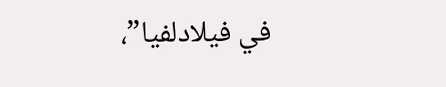في فيلادلفيا”،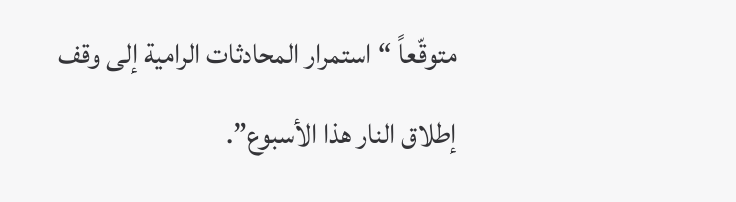متوقّعاً “استمرار المحادثات الرامية إلى وقف إطلاق النار هذا الأسبوع”.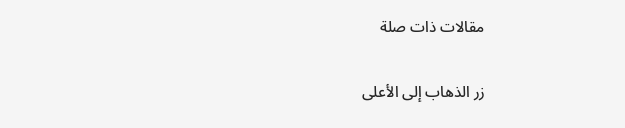مقالات ذات صلة

زر الذهاب إلى الأعلى